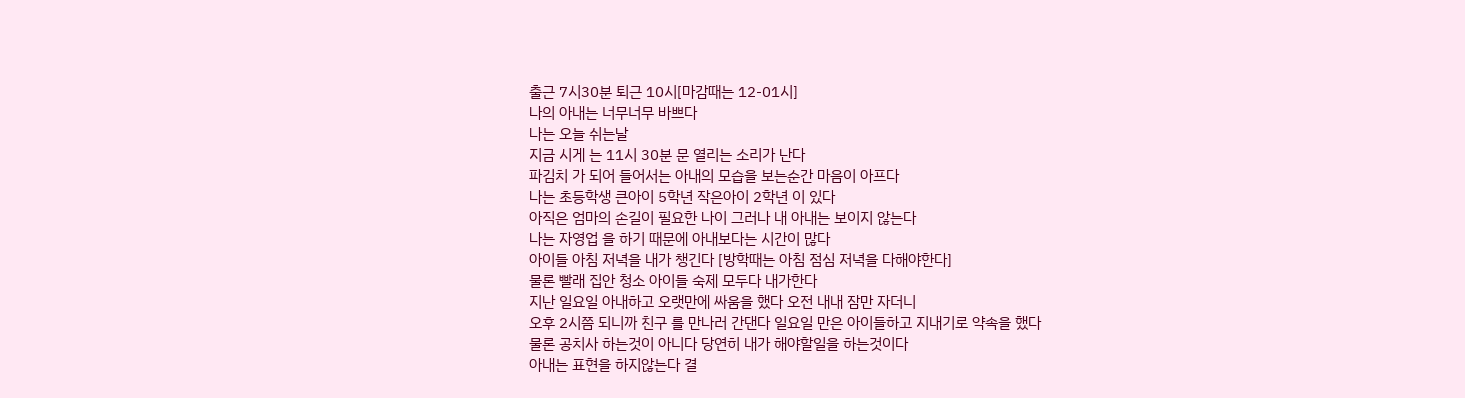출근 7시30분 퇴근 10시[마감때는 12-01시]
나의 아내는 너무너무 바쁘다
나는 오늘 쉬는날
지금 시게 는 11시 30분 문 열리는 소리가 난다
파김치 가 되어 들어서는 아내의 모습을 보는순간 마음이 아프다
나는 초등학생 큰아이 5학년 작은아이 2학년 이 있다
아직은 엄마의 손길이 필요한 나이 그러나 내 아내는 보이지 않는다
나는 자영업 을 하기 때문에 아내보다는 시간이 많다
아이들 아침 저녁을 내가 챙긴다 [방학때는 아침 점심 저녁을 다해야한다]
물론 빨래 집안 청소 아이들 숙제 모두다 내가한다
지난 일요일 아내하고 오랫만에 싸움을 했다 오전 내내 잠만 자더니
오후 2시쯤 되니까 친구 를 만나러 간댄다 일요일 만은 아이들하고 지내기로 약속을 했다
물론 공치사 하는것이 아니다 당연히 내가 해야할일을 하는것이다
아내는 표현을 하지않는다 결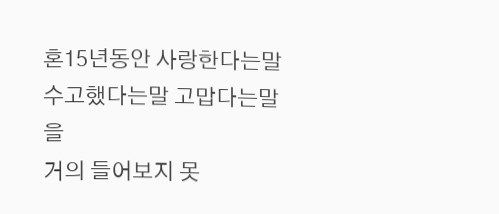혼15년동안 사랑한다는말 수고했다는말 고맙다는말 을
거의 들어보지 못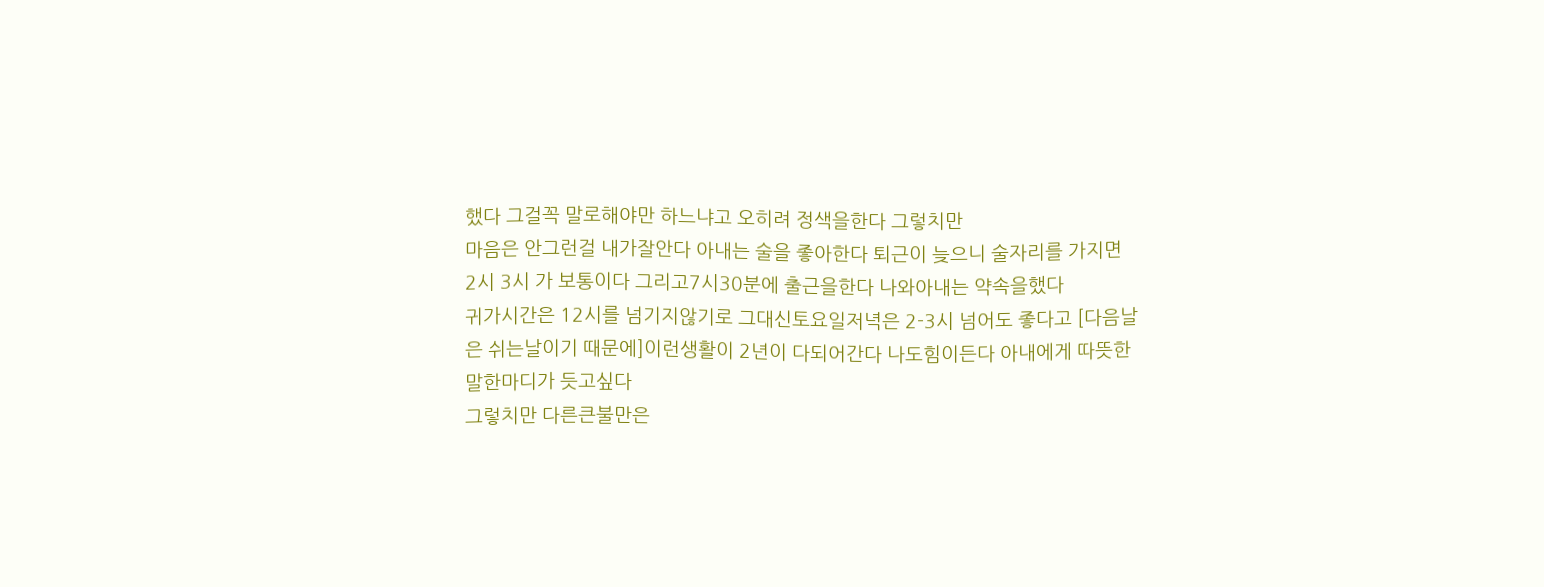했다 그걸꼭 말로해야만 하느냐고 오히려 정색을한다 그렇치만
마음은 안그런걸 내가잘안다 아내는 술을 좋아한다 퇴근이 늦으니 술자리를 가지면
2시 3시 가 보통이다 그리고7시30분에 출근을한다 나와아내는 약속을했다
귀가시간은 12시를 넘기지않기로 그대신토요일저녁은 2-3시 넘어도 좋다고 [다음날은 쉬는날이기 때문에]이런생활이 2년이 다되어간다 나도힘이든다 아내에게 따뜻한 말한마디가 듯고싶다
그렇치만 다른큰불만은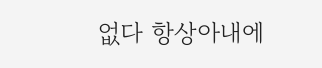없다 항상아내에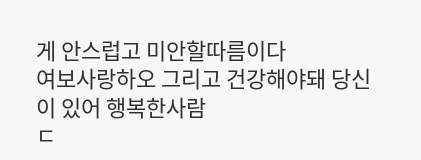게 안스럽고 미안할따름이다
여보사랑하오 그리고 건강해야돼 당신이 있어 행복한사람
ㄷ